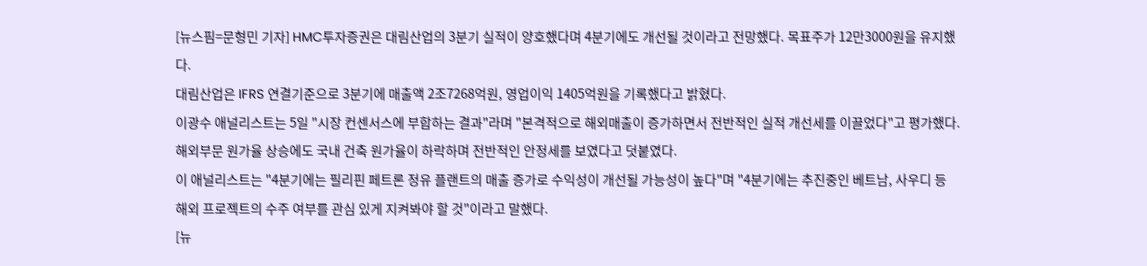[뉴스핌=문형민 기자] HMC투자증권은 대림산업의 3분기 실적이 양호했다며 4분기에도 개선될 것이라고 전망했다. 목표주가 12만3000원을 유지했다.
대림산업은 IFRS 연결기준으로 3분기에 매출액 2조7268억원, 영업이익 1405억원을 기록했다고 밝혔다.
이광수 애널리스트는 5일 "시장 컨센서스에 부합하는 결과"라며 "본격적으로 해외매출이 증가하면서 전반적인 실적 개선세를 이끌었다"고 평가했다.
해외부문 원가율 상승에도 국내 건축 원가율이 하락하며 전반적인 안정세를 보였다고 덧붙였다.
이 애널리스트는 "4분기에는 필리핀 페트론 정유 플랜트의 매출 증가로 수익성이 개선될 가능성이 높다"며 "4분기에는 추진중인 베트남, 사우디 등 해외 프로젝트의 수주 여부를 관심 있게 지켜봐야 할 것"이라고 말했다.
[뉴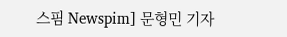스핌 Newspim] 문형민 기자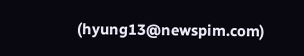(hyung13@newspim.com)